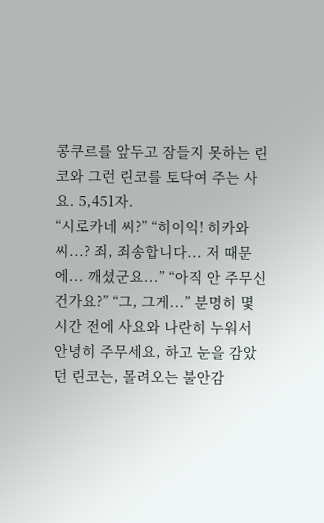콩쿠르를 앞두고 잠들지 못하는 린코와 그런 린코를 토닥여 주는 사요. 5,451자.
“시로카네 씨?” “히이익! 히카와 씨...? 죄, 죄송합니다... 저 때문에... 깨셨군요...” “아직 안 주무신 건가요?” “그, 그게...” 분명히 몇 시간 전에 사요와 나란히 누워서 안녕히 주무세요, 하고 눈을 감았던 린코는, 몰려오는 불안감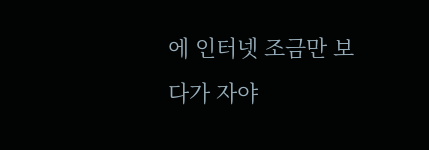에 인터넷 조금만 보다가 자야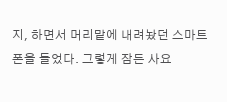지, 하면서 머리맡에 내려놨던 스마트폰을 들었다. 그렇게 잠든 사요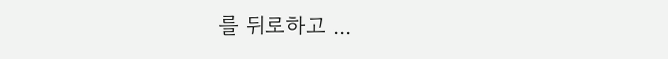를 뒤로하고 ...